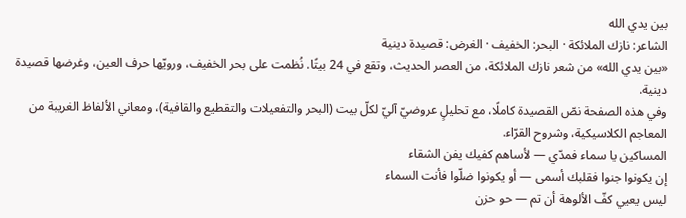بين يدي الله
الشاعر: نازك الملائكة · البحر: الخفيف · الغرض: قصيدة دينية
«بين يدي الله» من شعر نازك الملائكة، من العصر الحديث، وتقع في 24 بيتًا. نُظمت على بحر الخفيف، ورويّها حرف العين، وغرضها قصيدة دينية.
وفي هذه الصفحة نصّ القصيدة كاملًا، مع تحليلٍ عروضيّ آليّ لكلّ بيت (البحر والتفعيلات والتقطيع والقافية)، ومعاني الألفاظ الغريبة من المعاجم الكلاسيكية، وشروح القرّاء.
المساكين يا سماء فمدّي — لأساهم كفيك يفن الشقاء
إن يكونوا جنوا فقلبك أسمى — أو يكونوا ضلّوا فأنت السماء
ليس يعيي كفّ الألوهة أن تم — حو حزن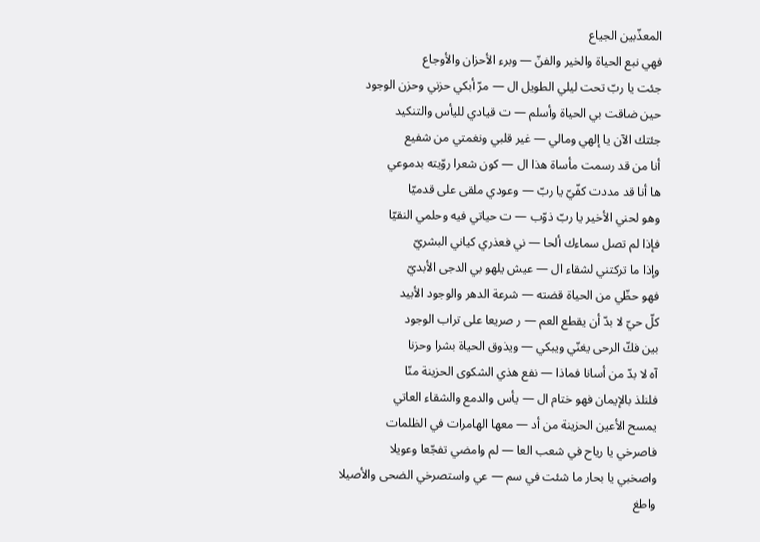المعذّبين الجياع
فهي نبع الحياة والخير والفنّ — وبرء الأحزان والأوجاع
جئت يا ربّ تحت ليلي الطويل ال — مرّ أبكي حزني وحزن الوجود
حين ضاقت بي الحياة وأسلم — ت قيادي لليأس والتنكيد
جئتك الآن يا إلهي ومالي — غير قلبي ونغمتي من شفيع
أنا من قد رسمت مأساة هذا ال — كون شعرا روّيته بدموعي
ها أنا قد مددت كفّيّ يا ربّ — وعودي ملقى على قدميّا
وهو لحني الأخير يا ربّ ذوّب — ت حياتي فيه وحلمي النقيّا
فإذا لم تصل سماءك ألحا — ني فعذري كياني البشريّ
وإذا ما تركتني لشقاء ال — عيش يلهو بي الدجى الأبديّ
فهو حظّي من الحياة قضته — شرعة الدهر والوجود الأبيد
كلّ حيّ لا بدّ أن يقطع العم — ر صريعا على تراب الوجود
بين فكّ الرحى يغنّي ويبكي — ويذوق الحياة بشرا وحزنا
آه لا بدّ من أسانا فماذا — نفع هذي الشكوى الحزينة منّا
فلنلذ بالإيمان فهو ختام ال — يأس والدمع والشقاء العاتي
يمسح الأعين الحزينة من أد — معها الهامرات في الظلمات
فاصرخي يا رياح في شعب العا — لم وامضي تفجّعا وعويلا
واصخبي يا بحار ما شئت في سم — عي واستصرخي الضحى والأصيلا
واطغ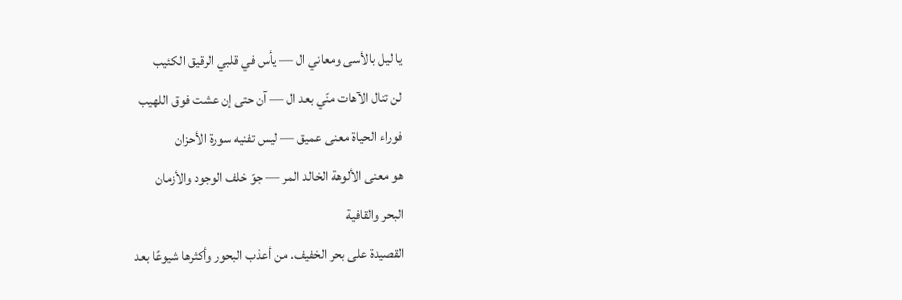يا ليل بالأسى ومعاني ال — يأس في قلبي الرقيق الكئيب
لن تنال الآهات منّي بعد ال — آن حتى إن عشت فوق اللهيب
فوراء الحياة معنى عميق — ليس تفنيه سورة الأحزان
هو معنى الألوهة الخالد المر — جوّ خلف الوجود والأزمان
البحر والقافية
القصيدة على بحر الخفيف. من أعذب البحور وأكثرها شيوعًا بعد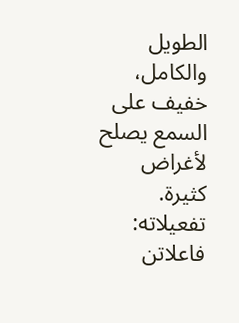الطويل والكامل، خفيف على السمع يصلح لأغراض كثيرة.
تفعيلاته: فاعلاتن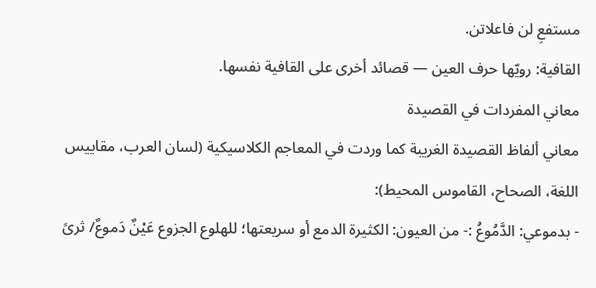مستفعِ لن فاعلاتن.
القافية: رويّها حرف العين — قصائد أخرى على القافية نفسها.
معاني المفردات في القصيدة
معاني ألفاظ القصيدة الغريبة كما وردت في المعاجم الكلاسيكية (لسان العرب، مقاييس اللغة، الصحاح، القاموس المحيط):
- بدموعي: الدَّمُوعُ :- من العيون: الكثيرة الدمع أو سريعتها؛ للهلوع الجزوع عَيْنٌ دَموعٌ/ ثرىً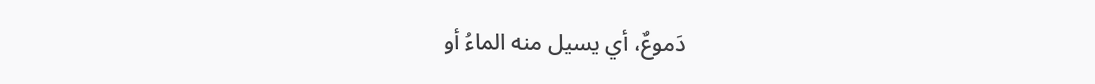دَموعٌ، أي يسيل منه الماءُ أو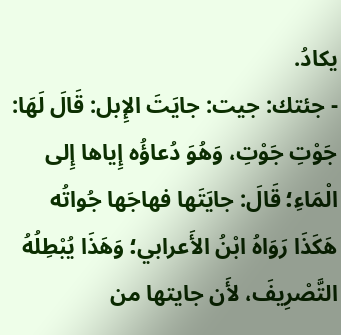يكادُ.
- جئتك: جيت: جايَتَ الإِبل: قَالَ لَهَا: جَوْتِ جَوْتِ، وَهُوَ دُعاؤُه إِياها إِلى الْمَاءِ؛ قَالَ: جايَتَها فهاجَها جُواتُه هَكَذَا رَوَاهُ ابْنُ الأَعرابي؛ وَهَذَا يُبْطِلُهُ التَّصْرِيفَ، لأَن جايتها من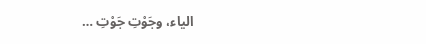الياء، وجَوْتِ جَوْتِ …